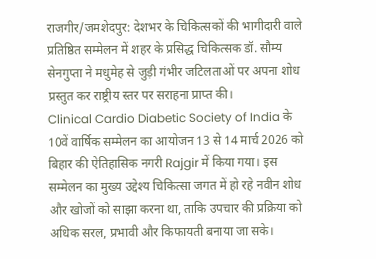राजगीर/जमशेदपुर: देशभर के चिकित्सकों की भागीदारी वाले प्रतिष्ठित सम्मेलन में शहर के प्रसिद्ध चिकित्सक डॉ. सौम्य सेनगुप्ता ने मधुमेह से जुड़ी गंभीर जटिलताओं पर अपना शोध प्रस्तुत कर राष्ट्रीय स्तर पर सराहना प्राप्त की।
Clinical Cardio Diabetic Society of India के 10वें वार्षिक सम्मेलन का आयोजन 13 से 14 मार्च 2026 को बिहार की ऐतिहासिक नगरी Rajgir में किया गया। इस सम्मेलन का मुख्य उद्देश्य चिकित्सा जगत में हो रहे नवीन शोध और खोजों को साझा करना था, ताकि उपचार की प्रक्रिया को अधिक सरल, प्रभावी और किफायती बनाया जा सके।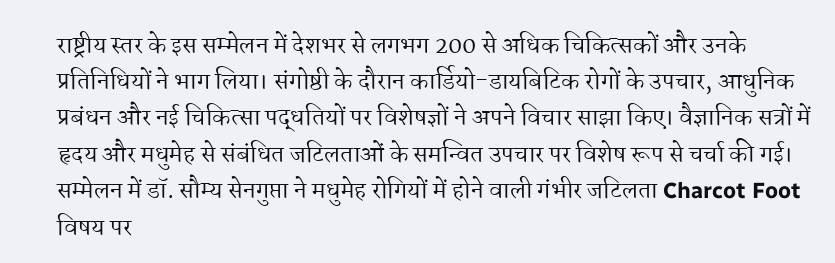राष्ट्रीय स्तर के इस सम्मेलन में देशभर से लगभग 200 से अधिक चिकित्सकों और उनके प्रतिनिधियों ने भाग लिया। संगोष्ठी के दौरान कार्डियो-डायबिटिक रोगों के उपचार, आधुनिक प्रबंधन और नई चिकित्सा पद्धतियों पर विशेषज्ञों ने अपने विचार साझा किए। वैज्ञानिक सत्रों में हृदय और मधुमेह से संबंधित जटिलताओं के समन्वित उपचार पर विशेष रूप से चर्चा की गई।
सम्मेलन में डॉ. सौम्य सेनगुप्ता ने मधुमेह रोगियों में होने वाली गंभीर जटिलता Charcot Foot विषय पर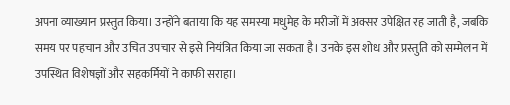अपना व्याख्यान प्रस्तुत किया। उन्होंने बताया कि यह समस्या मधुमेह के मरीजों में अक्सर उपेक्षित रह जाती है, जबकि समय पर पहचान और उचित उपचार से इसे नियंत्रित किया जा सकता है। उनके इस शोध और प्रस्तुति को सम्मेलन में उपस्थित विशेषज्ञों और सहकर्मियों ने काफी सराहा।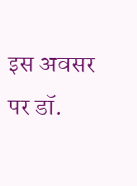इस अवसर पर डॉ.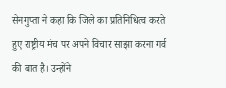सेनगुप्ता ने कहा कि जिले का प्रतिनिधित्व करते हुए राष्ट्रीय मंच पर अपने विचार साझा करना गर्व की बात है। उन्होंने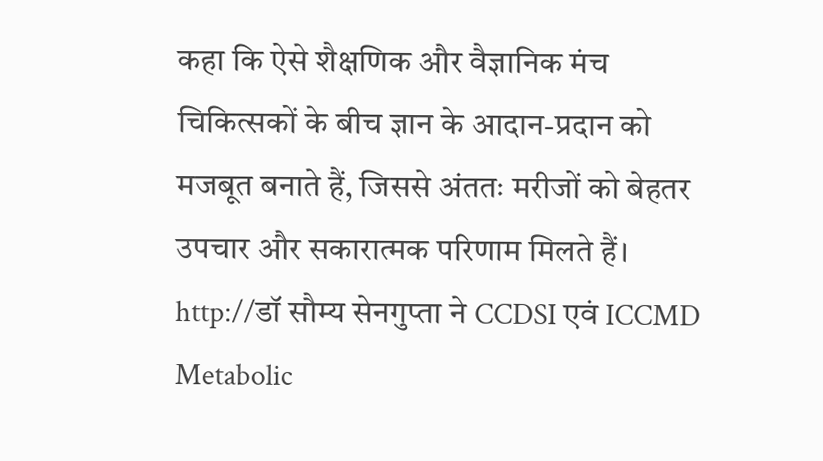कहा कि ऐसे शैक्षणिक और वैज्ञानिक मंच चिकित्सकों के बीच ज्ञान के आदान-प्रदान को मजबूत बनाते हैं, जिससे अंततः मरीजों को बेहतर उपचार और सकारात्मक परिणाम मिलते हैं।
http://डॉ सौम्य सेनगुप्ता ने CCDSI एवं ICCMD Metabolic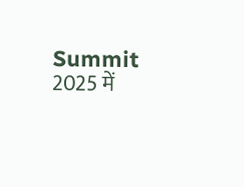Summit 2025 में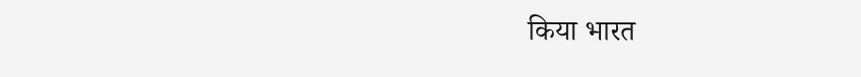किया भारत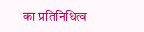का प्रतिनिधित्व